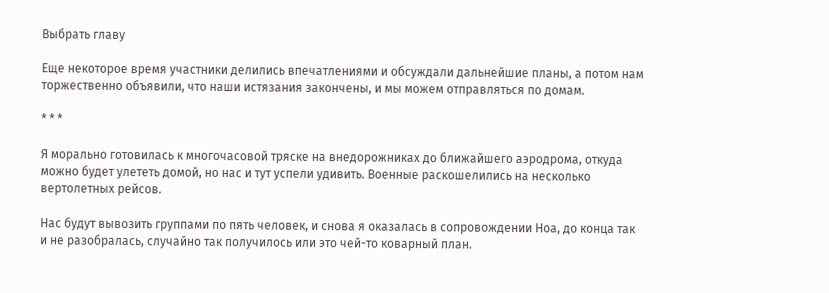Выбрать главу

Еще некоторое время участники делились впечатлениями и обсуждали дальнейшие планы, а потом нам торжественно объявили, что наши истязания закончены, и мы можем отправляться по домам.

* * *

Я морально готовилась к многочасовой тряске на внедорожниках до ближайшего аэродрома, откуда можно будет улететь домой, но нас и тут успели удивить. Военные раскошелились на несколько вертолетных рейсов.

Нас будут вывозить группами по пять человек, и снова я оказалась в сопровождении Ноа, до конца так и не разобралась, случайно так получилось или это чей-то коварный план.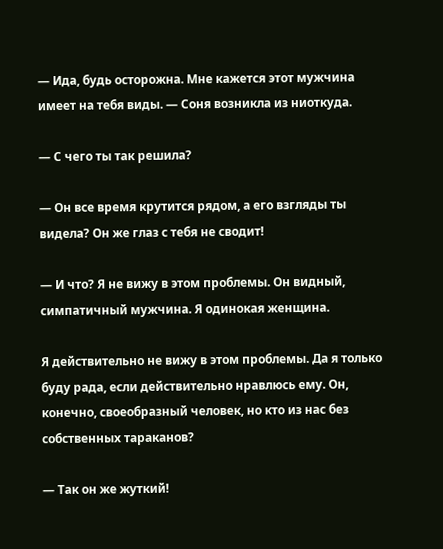— Ида, будь осторожна. Мне кажется этот мужчина имеет на тебя виды. — Соня возникла из ниоткуда.

— С чего ты так решила?

— Он все время крутится рядом, а его взгляды ты видела? Он же глаз с тебя не сводит!

— И что? Я не вижу в этом проблемы. Он видный, симпатичный мужчина. Я одинокая женщина.

Я действительно не вижу в этом проблемы. Да я только буду рада, если действительно нравлюсь ему. Он, конечно, своеобразный человек, но кто из нас без собственных тараканов?

— Так он же жуткий!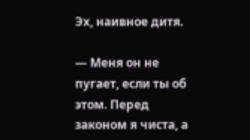Эх, наивное дитя.

— Меня он не пугает, если ты об этом. Перед законом я чиста, а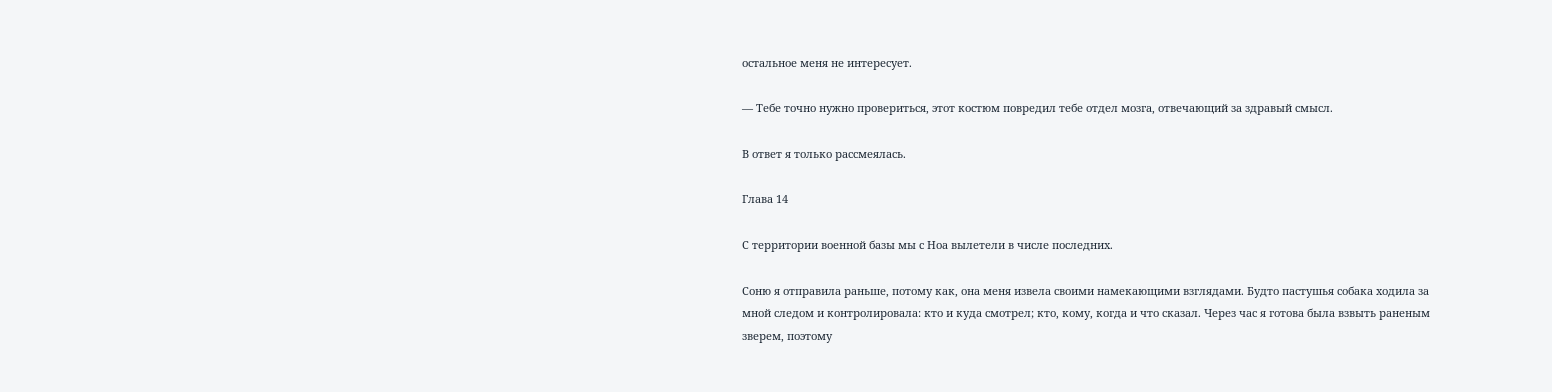остальное меня не интересует.

— Тебе точно нужно провериться, этот костюм повредил тебе отдел мозга, отвечающий за здравый смысл.

В ответ я только рассмеялась.

Глава 14

С территории военной базы мы с Ноа вылетели в числе последних.

Соню я отправила раньше, потому как, она меня извела своими намекающими взглядами. Будто пастушья собака ходила за мной следом и контролировала: кто и куда смотрел; кто, кому, когда и что сказал. Через час я готова была взвыть раненым зверем, поэтому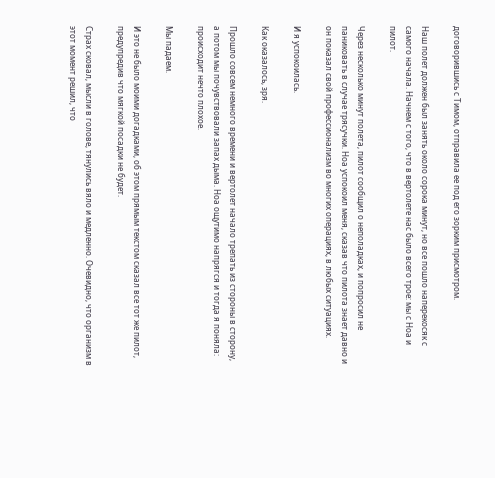договорившись с Тимом, отправила ее под его зорким присмотром.

Наш полет должен был занять около сорока минут, но все пошло наперекосяк с самого начала. Начнем с того, что в вертолете нас было всего трое: мы с Ноа и пилот.

Через несколько минут полета, пилот сообщил о неполадках, и попросил не паниковать в случае трясучки. Ноа успокоил меня, сказав что пилота знает давно и он показал свой профессионализм во многих операциях, в любых ситуациях.

И я успокоилась.

Как оказалось, зря.

Прошло совсем немного времени и вертолет начало трепать из стороны в сторону, а потом мы почувствовали запах дыма. Ноа ощутимо напрягся и тогда я поняла: происходит нечто плохое.

Мы падаем.

И это не было моими догадками, об этом прямым текстом сказал все тот же пилот, предупредив что мягкой посадки не будет.

Страх сковал, мысли в голове, тянулись вяло и медленно. Очевидно, что организм в этот момент решил, что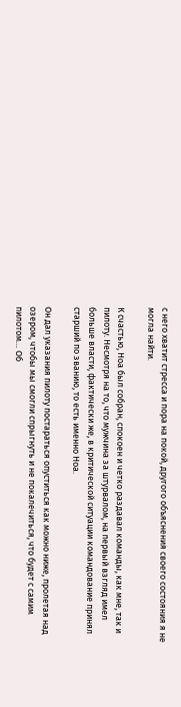с него хватит стресса и пора на покой, другого объяснения своего состояния я не могла найти.

К счастью, Ноа был собран, спокоен и четко раздавал команды, как мне, так и пилоту. Несмотря на то, что мужчина за штурвалом, на первый взгляд имел больше власти, фактически же, в критической ситуации командование принял старший по званию, то есть именно Ноа.

Он дал указания пилоту постараться опуститься как можно ниже, пролетая над озером, чтобы мы смогли спрыгнуть и не покалечиться, что будет с самим пилотом… Об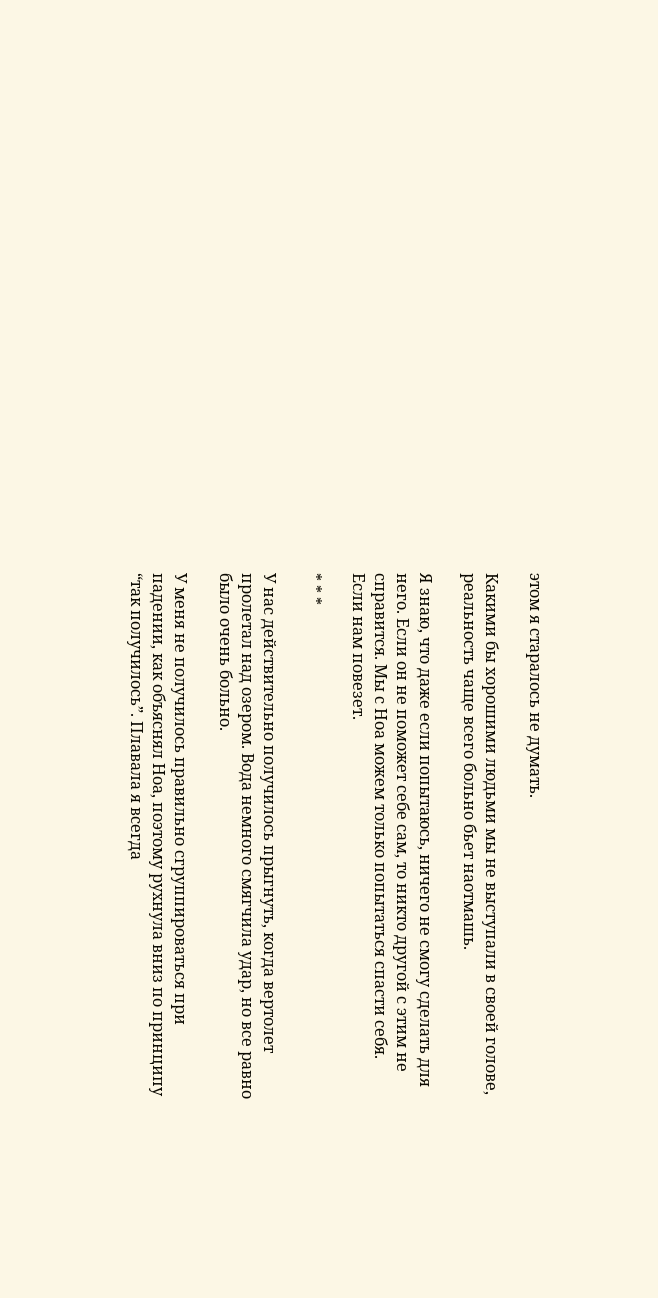этом я старалось не думать.

Какими бы хорошими людьми мы не выступали в своей голове, реальность чаще всего больно бьет наотмашь.

Я знаю, что даже если попытаюсь, ничего не смогу сделать для него. Если он не поможет себе сам, то никто другой с этим не справится. Мы с Ноа можем только попытаться спасти себя. Если нам повезет.

* * *

У нас действительно получилось прыгнуть, когда вертолет пролетал над озером. Вода немного смягчила удар, но все равно было очень больно.

У меня не получилось правильно сгруппироваться при падении, как объяснял Ноа, поэтому рухнула вниз по принципу “так получилось”. Плавала я всегда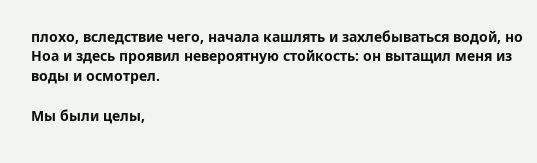плохо, вследствие чего, начала кашлять и захлебываться водой, но Ноа и здесь проявил невероятную стойкость: он вытащил меня из воды и осмотрел.

Мы были целы,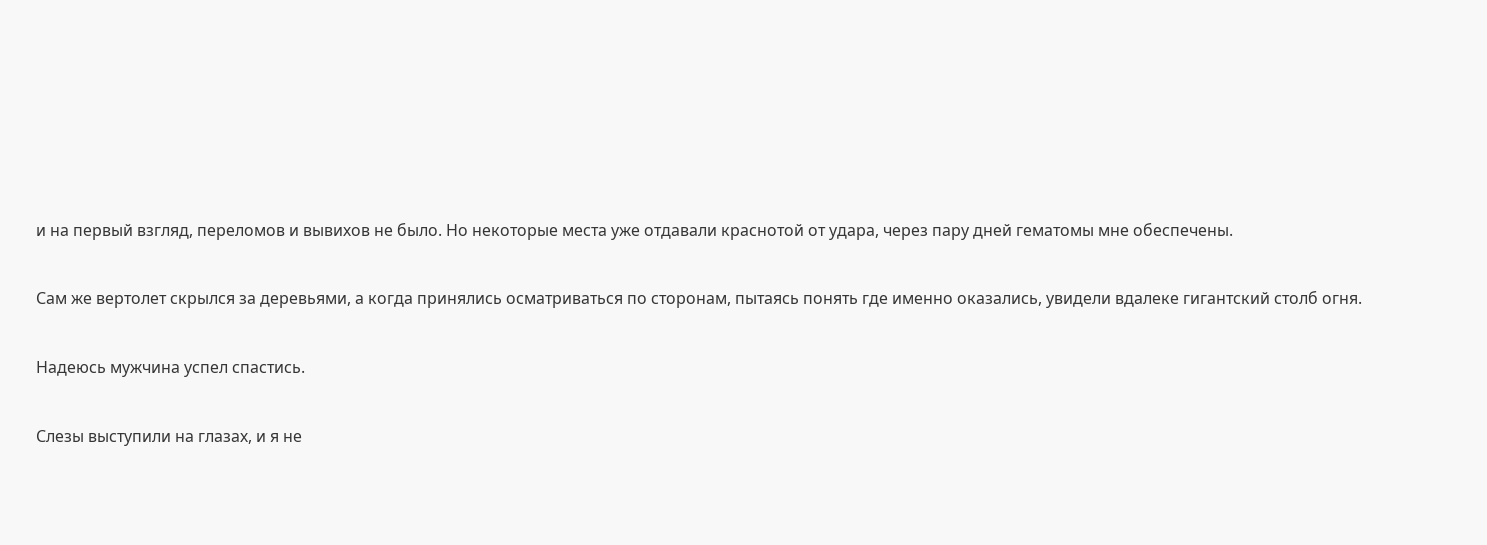и на первый взгляд, переломов и вывихов не было. Но некоторые места уже отдавали краснотой от удара, через пару дней гематомы мне обеспечены.

Сам же вертолет скрылся за деревьями, а когда принялись осматриваться по сторонам, пытаясь понять где именно оказались, увидели вдалеке гигантский столб огня.

Надеюсь мужчина успел спастись.

Слезы выступили на глазах, и я не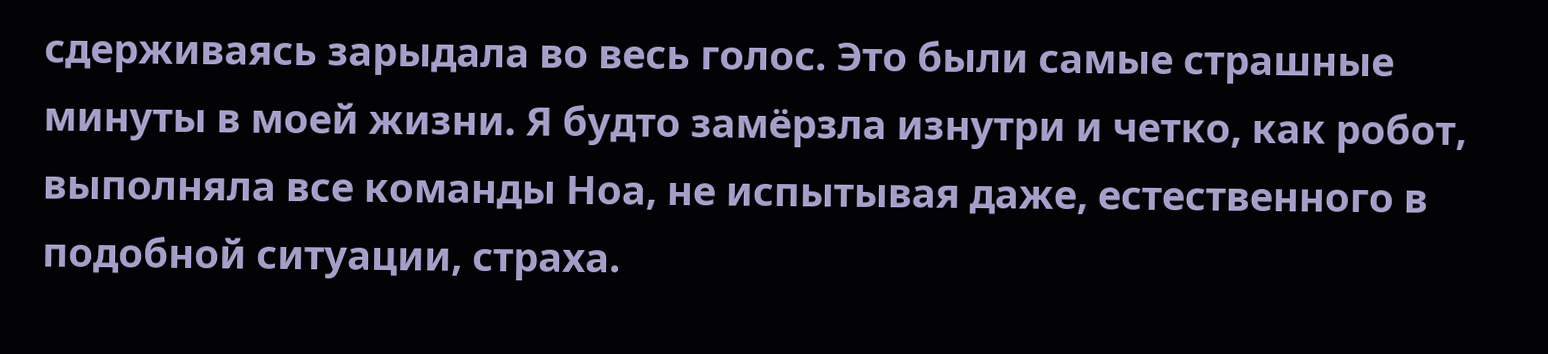сдерживаясь зарыдала во весь голос. Это были самые страшные минуты в моей жизни. Я будто замёрзла изнутри и четко, как робот, выполняла все команды Ноа, не испытывая даже, естественного в подобной ситуации, страха.